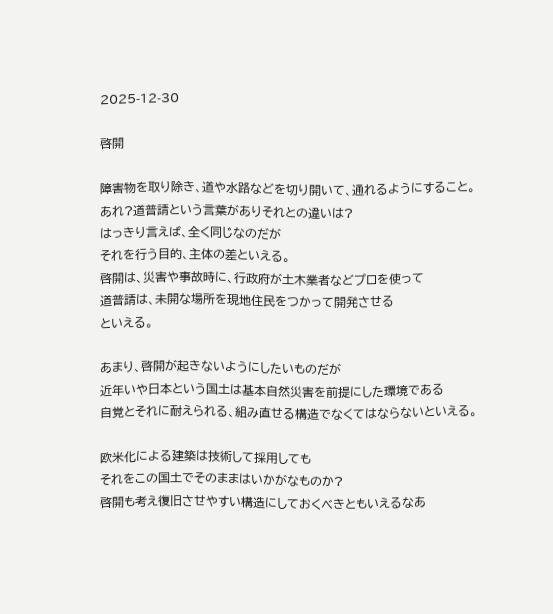2025-12-30

啓開

障害物を取り除き、道や水路などを切り開いて、通れるようにすること。
あれ?道普請という言葉がありそれとの違いは?
はっきり言えば、全く同じなのだが
それを行う目的、主体の差といえる。
啓開は、災害や事故時に、行政府が土木業者などプロを使って
道普請は、未開な場所を現地住民をつかって開発させる
といえる。

あまり、啓開が起きないようにしたいものだが
近年いや日本という国土は基本自然災害を前提にした環境である
自覚とそれに耐えられる、組み直せる構造でなくてはならないといえる。

欧米化による建築は技術して採用しても
それをこの国土でそのままはいかがなものか?
啓開も考え復旧させやすい構造にしておくべきともいえるなあ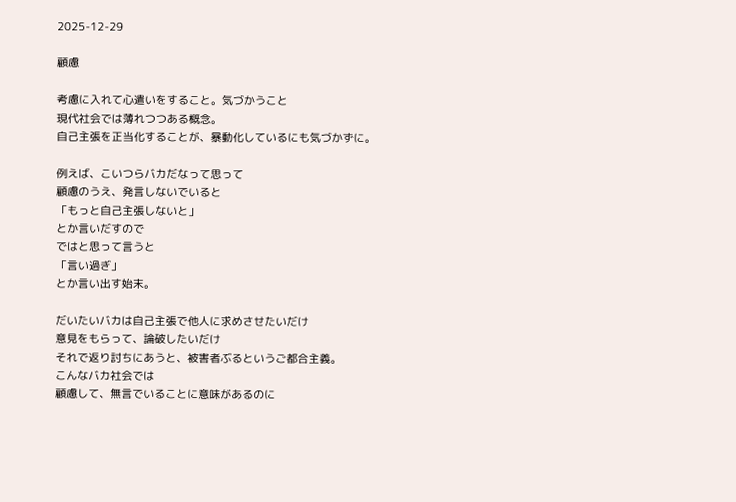2025-12-29

顧慮

考慮に入れて心遣いをすること。気づかうこと
現代社会では薄れつつある概念。
自己主張を正当化することが、暴動化しているにも気づかずに。

例えば、こいつらバカだなって思って
顧慮のうえ、発言しないでいると
「もっと自己主張しないと」
とか言いだすので
ではと思って言うと
「言い過ぎ」
とか言い出す始末。

だいたいバカは自己主張で他人に求めさせたいだけ
意見をもらって、論破したいだけ
それで返り討ちにあうと、被害者ぶるというご都合主義。
こんなバカ社会では
顧慮して、無言でいることに意味があるのに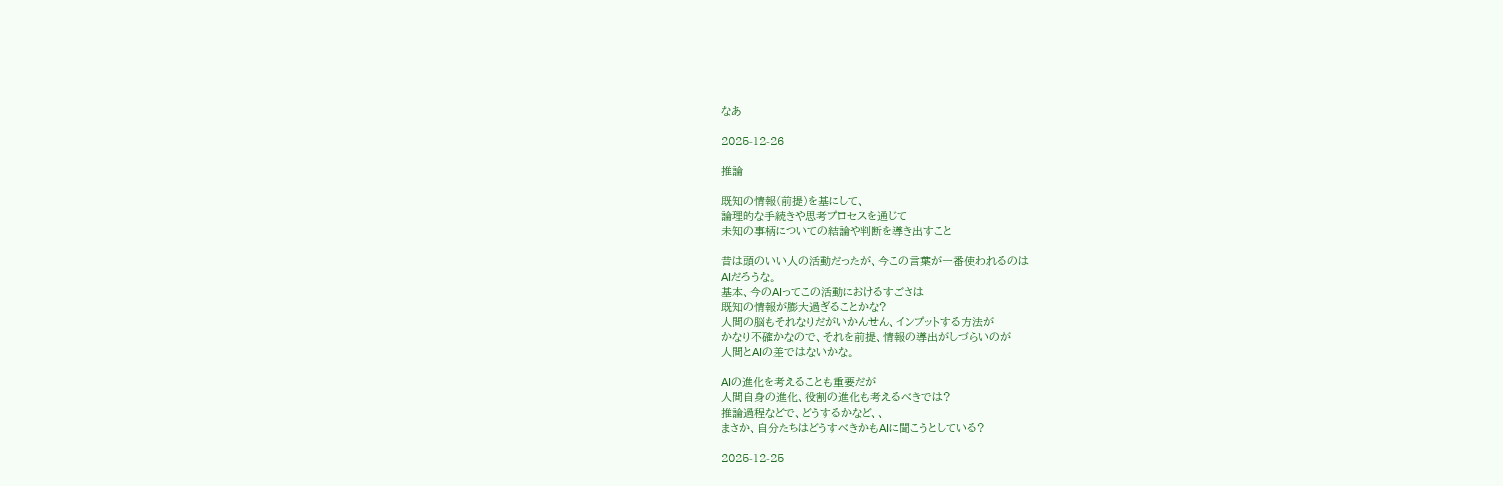なあ

2025-12-26

推論

既知の情報(前提)を基にして、
論理的な手続きや思考プロセスを通じて
未知の事柄についての結論や判断を導き出すこと

昔は頭のいい人の活動だったが、今この言葉が一番使われるのは
AIだろうな。
基本、今のAIってこの活動におけるすごさは
既知の情報が膨大過ぎることかな?
人間の脳もそれなりだがいかんせん、インプットする方法が
かなり不確かなので、それを前提、情報の導出がしづらいのが
人間とAIの差ではないかな。

AIの進化を考えることも重要だが
人間自身の進化、役割の進化も考えるべきでは?
推論過程などで、どうするかなど、、
まさか、自分たちはどうすべきかもAIに聞こうとしている?

2025-12-25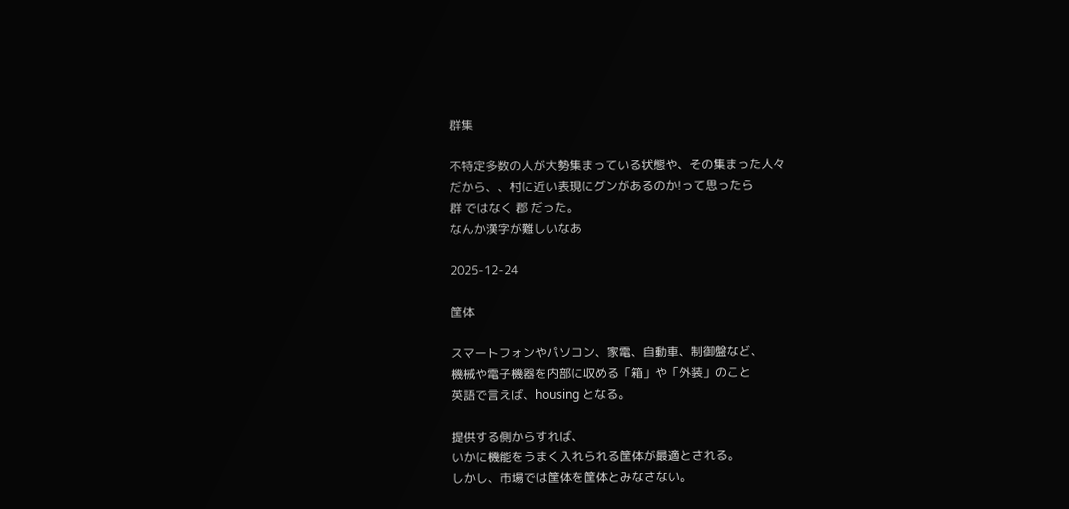群集

不特定多数の人が大勢集まっている状態や、その集まった人々
だから、、村に近い表現にグンがあるのか!って思ったら
群 ではなく 郡 だった。
なんか漢字が難しいなあ

2025-12-24

筐体

スマートフォンやパソコン、家電、自動車、制御盤など、
機械や電子機器を内部に収める「箱」や「外装」のこと
英語で言えば、housing となる。

提供する側からすれば、
いかに機能をうまく入れられる筐体が最適とされる。
しかし、市場では筐体を筐体とみなさない。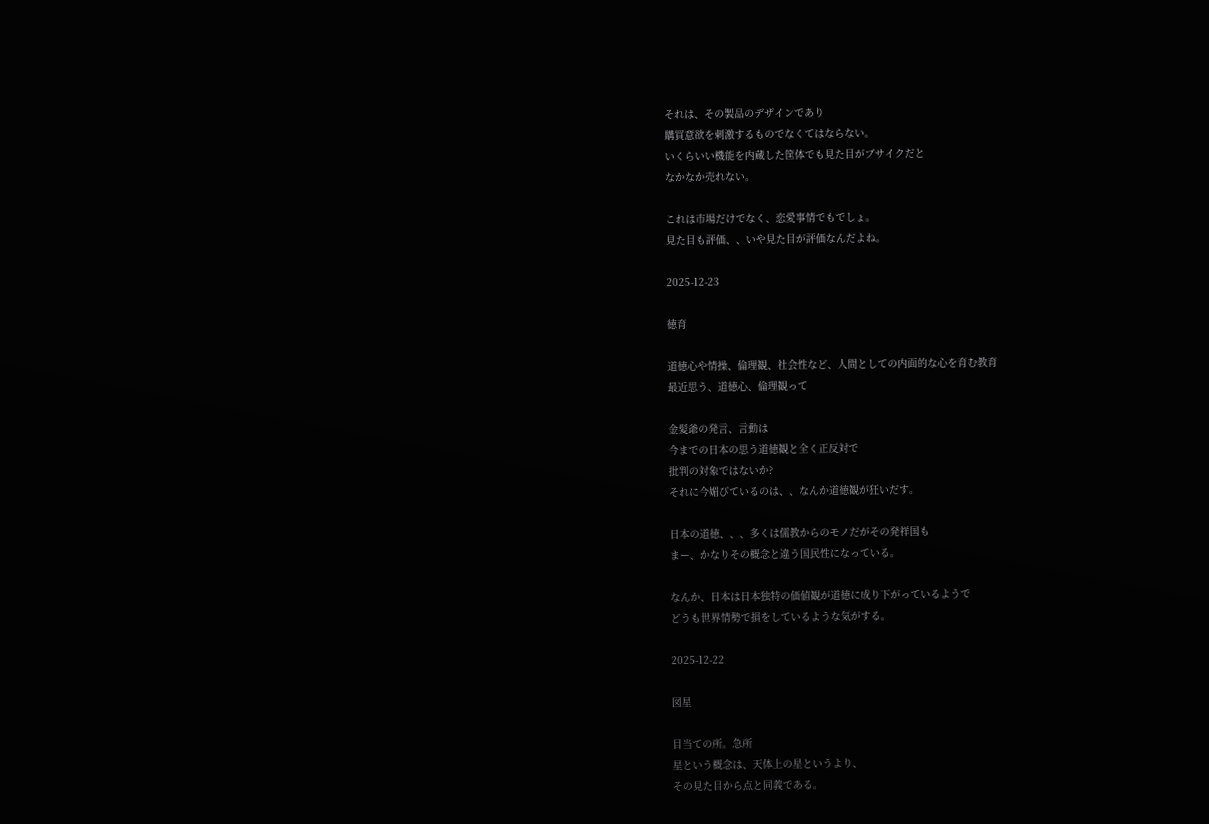それは、その製品のデザインであり
購買意欲を刺激するものでなくてはならない。
いくらいい機能を内蔵した筐体でも見た目がブサイクだと
なかなか売れない。

これは市場だけでなく、恋愛事情でもでしょ。
見た目も評価、、いや見た目が評価なんだよね。

2025-12-23

徳育

道徳心や情操、倫理観、社会性など、人間としての内面的な心を育む教育
最近思う、道徳心、倫理観って

金髪爺の発言、言動は
今までの日本の思う道徳観と全く正反対で
批判の対象ではないか?
それに今媚びているのは、、なんか道徳観が狂いだす。

日本の道徳、、、多くは儒教からのモノだがその発祥国も
まー、かなりその概念と違う国民性になっている。

なんか、日本は日本独特の価値観が道徳に成り下がっているようで
どうも世界情勢で損をしているような気がする。

2025-12-22

図星

目当ての所。急所
星という概念は、天体上の星というより、
その見た目から点と同義である。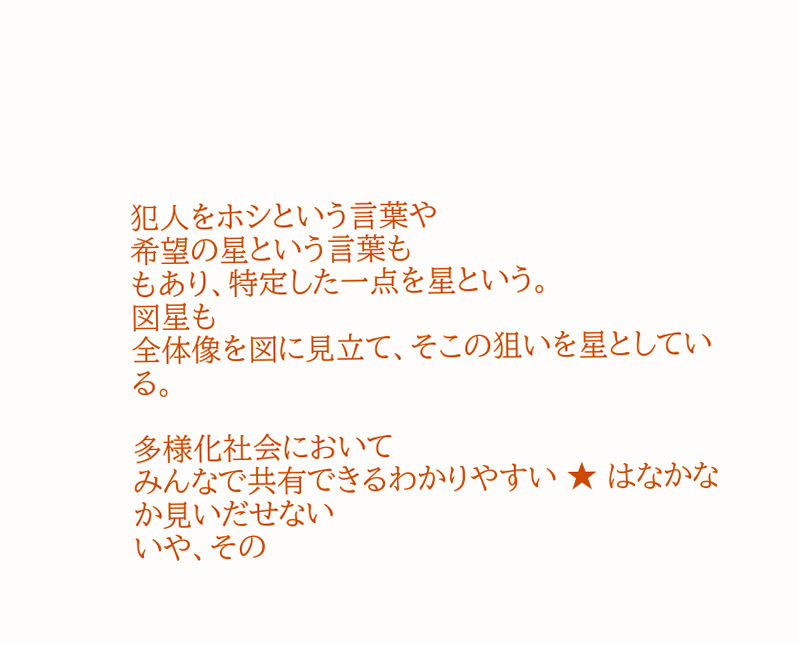犯人をホシという言葉や
希望の星という言葉も
もあり、特定した一点を星という。
図星も
全体像を図に見立て、そこの狙いを星としている。

多様化社会において
みんなで共有できるわかりやすい ★ はなかなか見いだせない
いや、その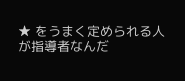★ をうまく定められる人が指導者なんだ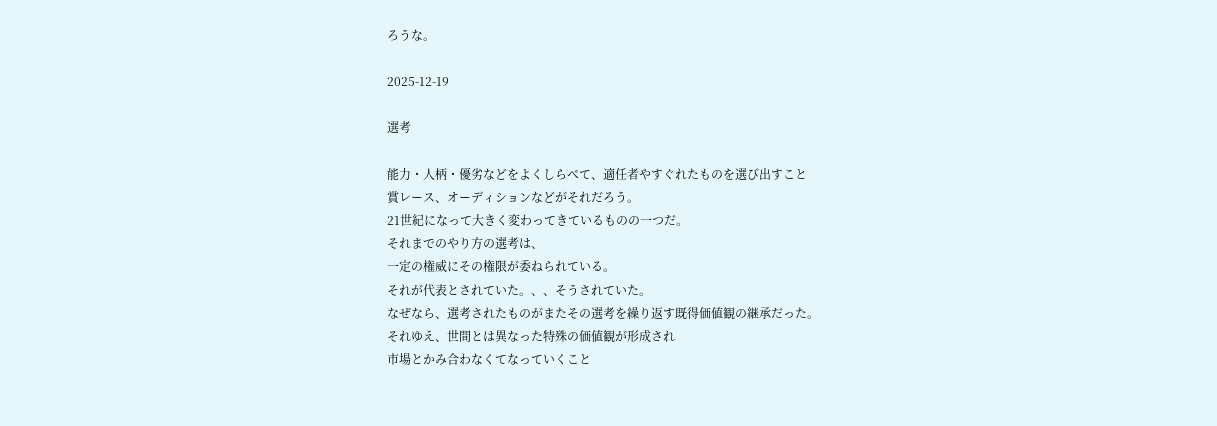ろうな。

2025-12-19

選考

能力・人柄・優劣などをよくしらべて、適任者やすぐれたものを選び出すこと
賞レース、オーディションなどがそれだろう。
21世紀になって大きく変わってきているものの一つだ。
それまでのやり方の選考は、
一定の権威にその権限が委ねられている。
それが代表とされていた。、、そうされていた。
なぜなら、選考されたものがまたその選考を繰り返す既得価値観の継承だった。
それゆえ、世間とは異なった特殊の価値観が形成され
市場とかみ合わなくてなっていくこと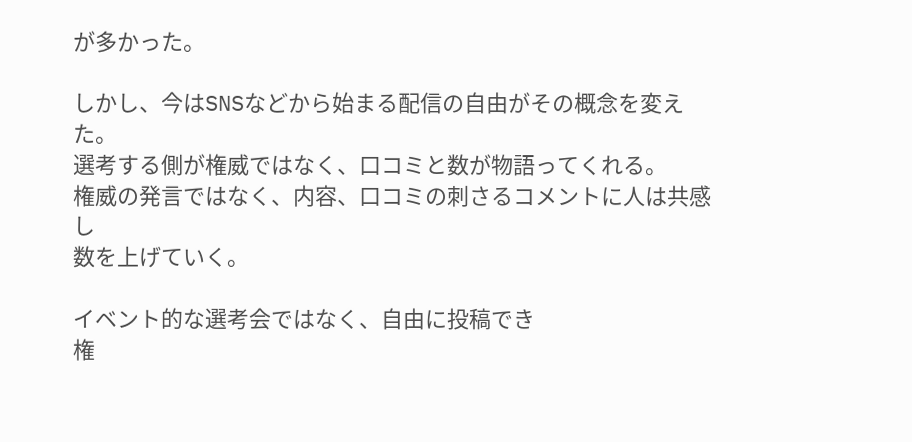が多かった。

しかし、今はSNSなどから始まる配信の自由がその概念を変えた。
選考する側が権威ではなく、口コミと数が物語ってくれる。
権威の発言ではなく、内容、口コミの刺さるコメントに人は共感し
数を上げていく。

イベント的な選考会ではなく、自由に投稿でき
権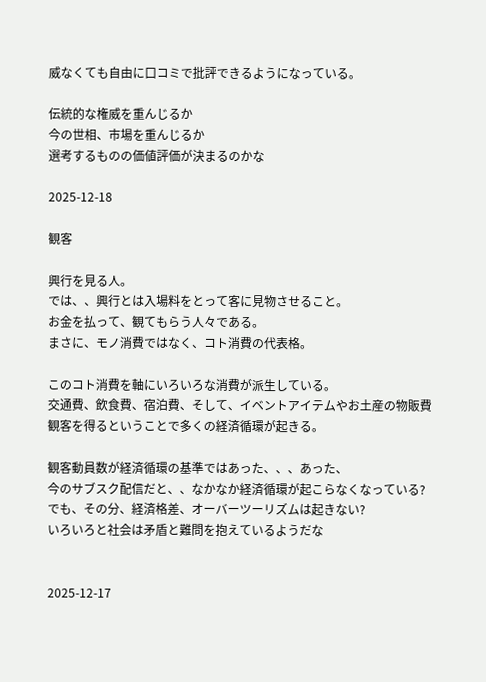威なくても自由に口コミで批評できるようになっている。

伝統的な権威を重んじるか
今の世相、市場を重んじるか
選考するものの価値評価が決まるのかな

2025-12-18

観客

興行を見る人。
では、、興行とは入場料をとって客に見物させること。
お金を払って、観てもらう人々である。
まさに、モノ消費ではなく、コト消費の代表格。

このコト消費を軸にいろいろな消費が派生している。
交通費、飲食費、宿泊費、そして、イベントアイテムやお土産の物販費
観客を得るということで多くの経済循環が起きる。

観客動員数が経済循環の基準ではあった、、、あった、
今のサブスク配信だと、、なかなか経済循環が起こらなくなっている?
でも、その分、経済格差、オーバーツーリズムは起きない?
いろいろと社会は矛盾と難問を抱えているようだな


2025-12-17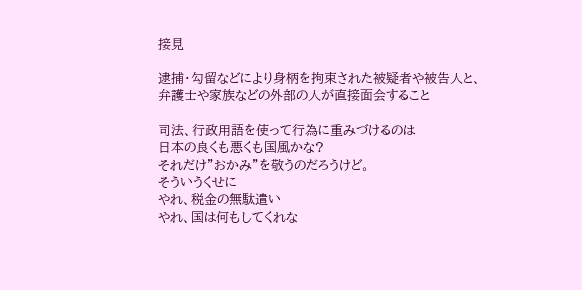接見

逮捕・勾留などにより身柄を拘束された被疑者や被告人と、
弁護士や家族などの外部の人が直接面会すること

司法、行政用語を使って行為に重みづけるのは
日本の良くも悪くも国風かな?
それだけ”おかみ”を敬うのだろうけど。
そういうくせに
やれ、税金の無駄遣い
やれ、国は何もしてくれな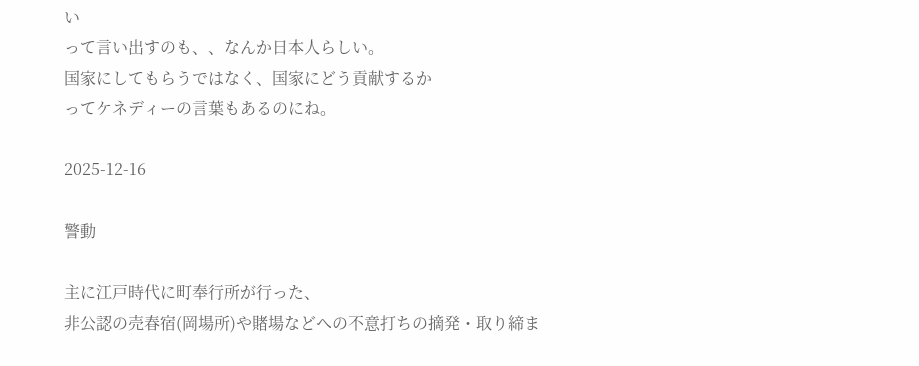い
って言い出すのも、、なんか日本人らしい。
国家にしてもらうではなく、国家にどう貢献するか
ってケネディーの言葉もあるのにね。

2025-12-16

警動

主に江戸時代に町奉行所が行った、
非公認の売春宿(岡場所)や賭場などへの不意打ちの摘発・取り締ま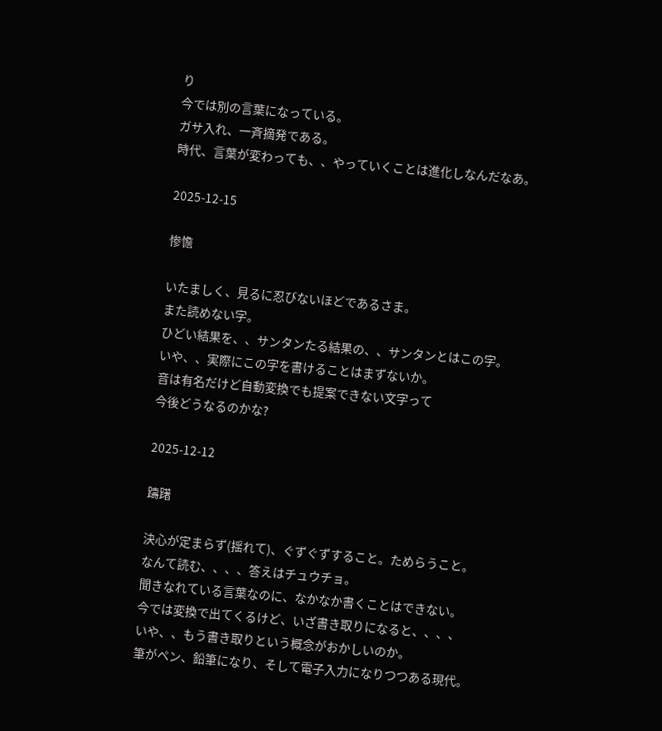り
今では別の言葉になっている。
ガサ入れ、一斉摘発である。
時代、言葉が変わっても、、やっていくことは進化しなんだなあ。

2025-12-15

惨憺

いたましく、見るに忍びないほどであるさま。
また読めない字。
ひどい結果を、、サンタンたる結果の、、サンタンとはこの字。
いや、、実際にこの字を書けることはまずないか。
音は有名だけど自動変換でも提案できない文字って
今後どうなるのかな?

2025-12-12

躊躇

決心が定まらず(揺れて)、ぐずぐずすること。ためらうこと。
なんて読む、、、、答えはチュウチョ。
聞きなれている言葉なのに、なかなか書くことはできない。
今では変換で出てくるけど、いざ書き取りになると、、、、
いや、、もう書き取りという概念がおかしいのか。
筆がペン、鉛筆になり、そして電子入力になりつつある現代。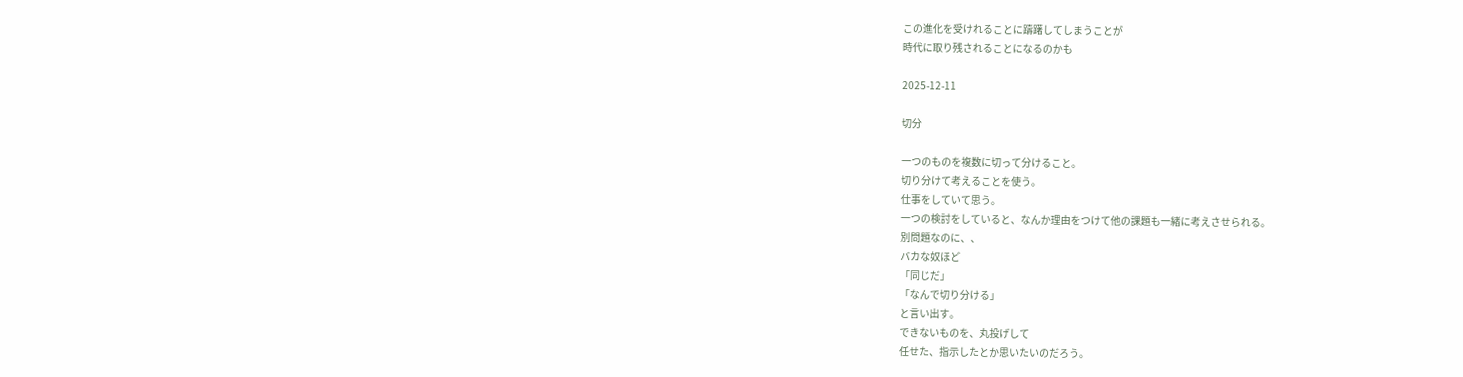この進化を受けれることに躊躇してしまうことが
時代に取り残されることになるのかも

2025-12-11

切分

一つのものを複数に切って分けること。
切り分けて考えることを使う。
仕事をしていて思う。
一つの検討をしていると、なんか理由をつけて他の課題も一緒に考えさせられる。
別問題なのに、、
バカな奴ほど
「同じだ」
「なんで切り分ける」
と言い出す。
できないものを、丸投げして
任せた、指示したとか思いたいのだろう。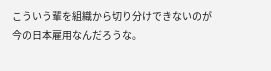こういう輩を組織から切り分けできないのが
今の日本雇用なんだろうな。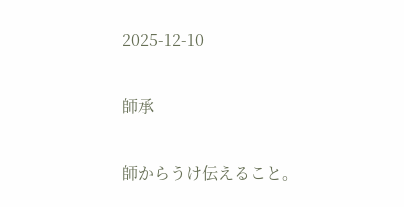2025-12-10

師承

師からうけ伝えること。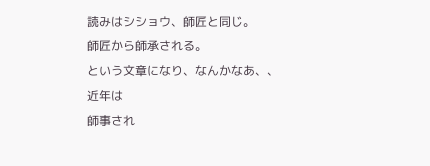読みはシショウ、師匠と同じ。
師匠から師承される。
という文章になり、なんかなあ、、
近年は
師事され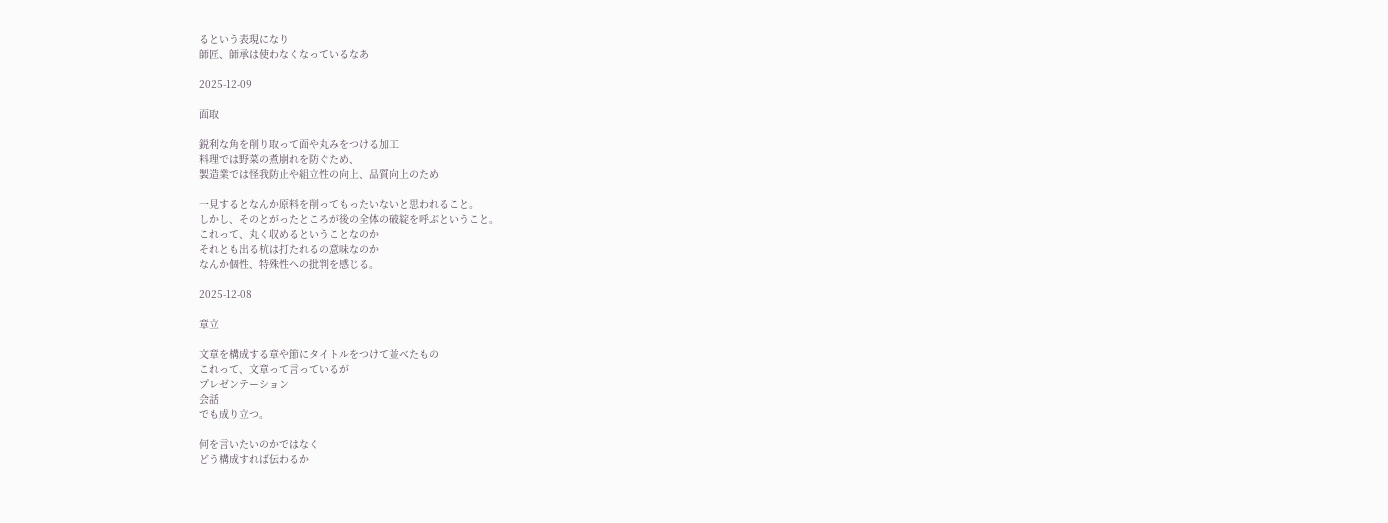るという表現になり
師匠、師承は使わなくなっているなあ

2025-12-09

面取

鋭利な角を削り取って面や丸みをつける加工
料理では野菜の煮崩れを防ぐため、
製造業では怪我防止や組立性の向上、品質向上のため

一見するとなんか原料を削ってもったいないと思われること。
しかし、そのとがったところが後の全体の破綻を呼ぶということ。
これって、丸く収めるということなのか
それとも出る杭は打たれるの意味なのか
なんか個性、特殊性への批判を感じる。

2025-12-08

章立

文章を構成する章や節にタイトルをつけて並べたもの
これって、文章って言っているが
プレゼンテーション
会話
でも成り立つ。

何を言いたいのかではなく
どう構成すれば伝わるか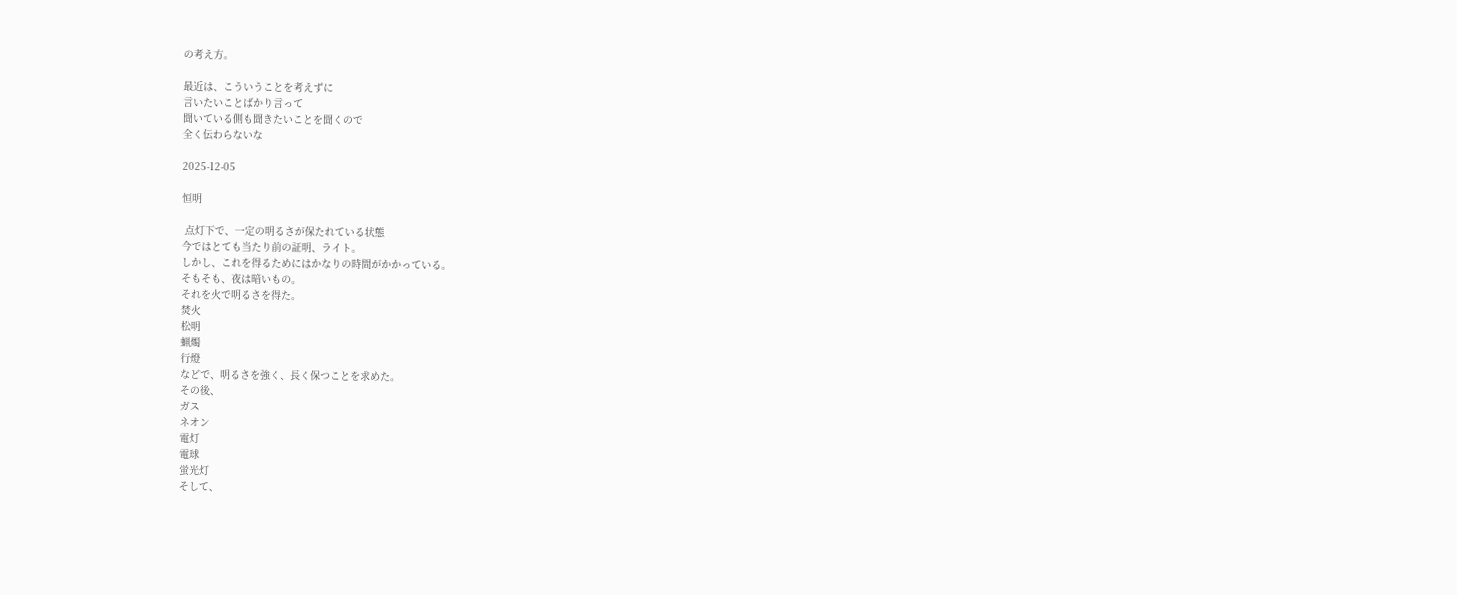の考え方。

最近は、こういうことを考えずに
言いたいことばかり言って
聞いている側も聞きたいことを聞くので
全く伝わらないな

2025-12-05

恒明

 点灯下で、一定の明るさが保たれている状態
今ではとても当たり前の証明、ライト。
しかし、これを得るためにはかなりの時間がかかっている。
そもそも、夜は暗いもの。
それを火で明るさを得た。
焚火
松明
蝋燭
行燈
などで、明るさを強く、長く保つことを求めた。
その後、
ガス
ネオン
電灯
電球
蛍光灯
そして、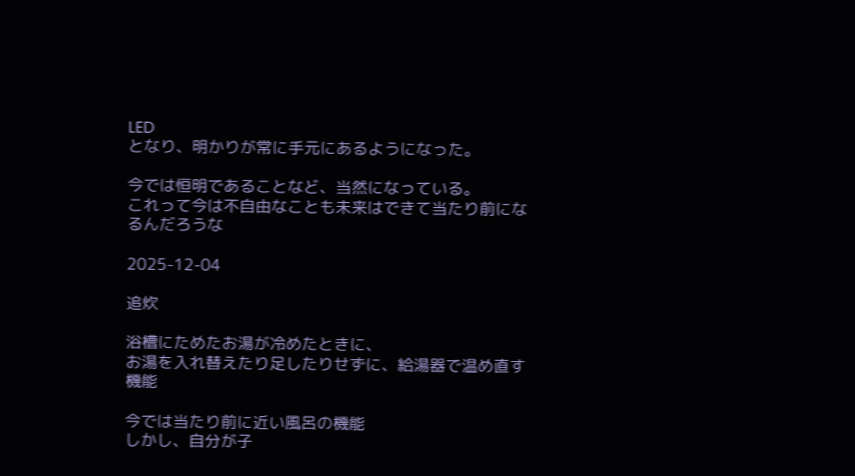LED
となり、明かりが常に手元にあるようになった。

今では恒明であることなど、当然になっている。
これって今は不自由なことも未来はできて当たり前になるんだろうな

2025-12-04

追炊

浴槽にためたお湯が冷めたときに、
お湯を入れ替えたり足したりせずに、給湯器で温め直す機能

今では当たり前に近い風呂の機能
しかし、自分が子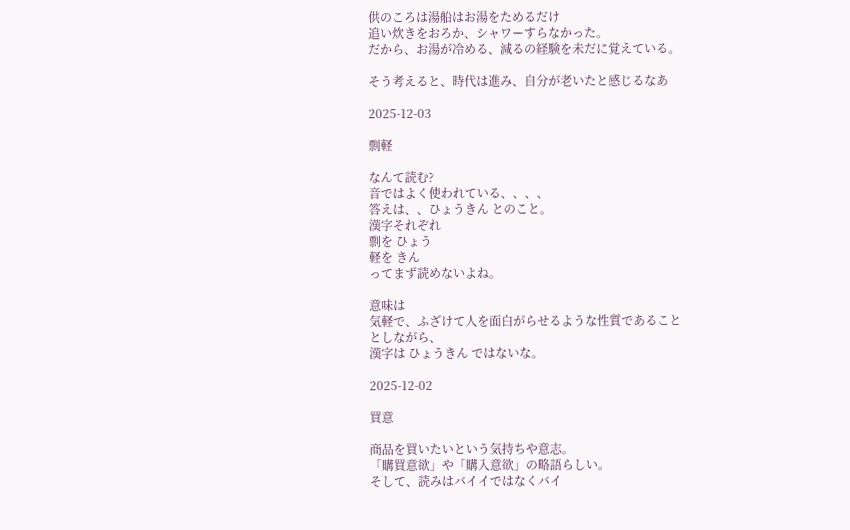供のころは湯船はお湯をためるだけ
追い炊きをおろか、シャワーすらなかった。
だから、お湯が冷める、減るの経験を未だに覚えている。

そう考えると、時代は進み、自分が老いたと感じるなあ

2025-12-03

剽軽

なんて読む?
音ではよく使われている、、、、
答えは、、ひょうきん とのこと。
漢字それぞれ
剽を ひょう
軽を きん
ってまず読めないよね。

意味は
気軽で、ふざけて人を面白がらせるような性質であること
としながら、
漢字は ひょうきん ではないな。

2025-12-02

買意

商品を買いたいという気持ちや意志。
「購買意欲」や「購入意欲」の略語らしい。
そして、読みはバイイではなくバイ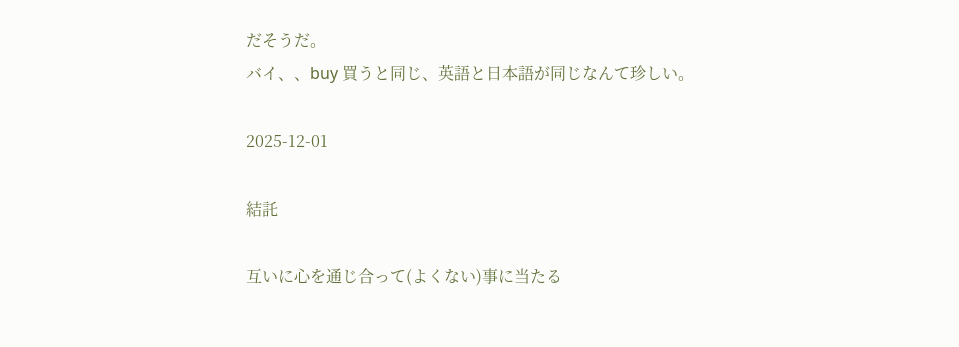だそうだ。
バイ、、buy 買うと同じ、英語と日本語が同じなんて珍しい。

2025-12-01

結託

互いに心を通じ合って(よくない)事に当たる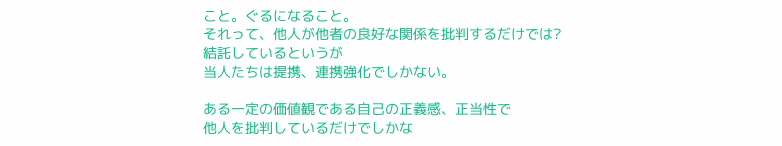こと。ぐるになること。
それって、他人が他者の良好な関係を批判するだけでは?
結託しているというが
当人たちは提携、連携強化でしかない。

ある一定の価値観である自己の正義感、正当性で
他人を批判しているだけでしかな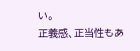い。
正義感、正当性もあ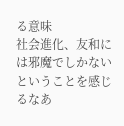る意味
社会進化、友和には邪魔でしかないということを感じるなあ